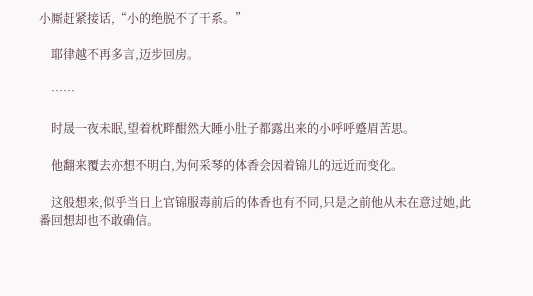小厮赶紧接话,“小的绝脱不了干系。”

    耶律越不再多言,迈步回房。

    ……

    时晟一夜未眠,望着枕畔酣然大睡小肚子都露出来的小呼呼蹙眉苦思。

    他翻来覆去亦想不明白,为何采琴的体香会因着锦儿的远近而变化。

    这般想来,似乎当日上官锦服毒前后的体香也有不同,只是之前他从未在意过她,此番回想却也不敢确信。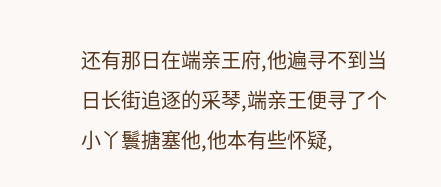还有那日在端亲王府,他遍寻不到当日长街追逐的采琴,端亲王便寻了个小丫鬟搪塞他,他本有些怀疑,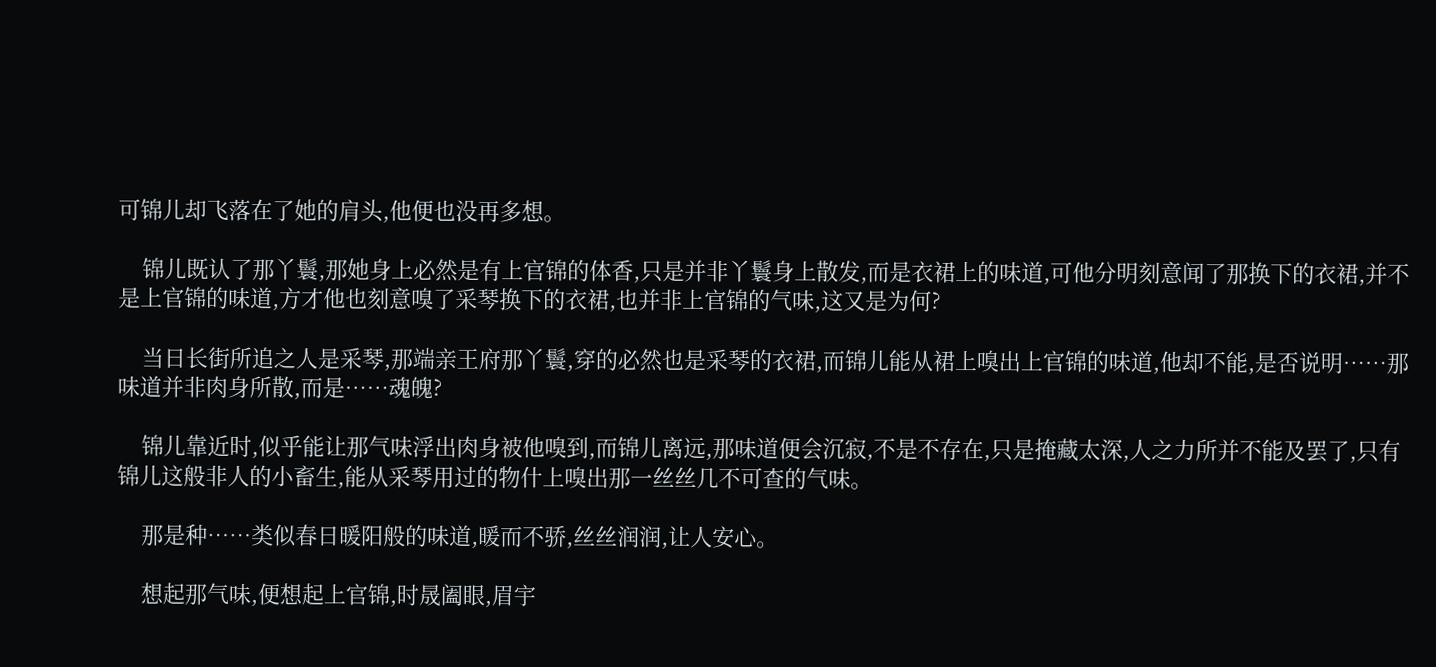可锦儿却飞落在了她的肩头,他便也没再多想。

    锦儿既认了那丫鬟,那她身上必然是有上官锦的体香,只是并非丫鬟身上散发,而是衣裙上的味道,可他分明刻意闻了那换下的衣裙,并不是上官锦的味道,方才他也刻意嗅了采琴换下的衣裙,也并非上官锦的气味,这又是为何?

    当日长街所追之人是采琴,那端亲王府那丫鬟,穿的必然也是采琴的衣裙,而锦儿能从裙上嗅出上官锦的味道,他却不能,是否说明……那味道并非肉身所散,而是……魂魄?

    锦儿靠近时,似乎能让那气味浮出肉身被他嗅到,而锦儿离远,那味道便会沉寂,不是不存在,只是掩藏太深,人之力所并不能及罢了,只有锦儿这般非人的小畜生,能从采琴用过的物什上嗅出那一丝丝几不可查的气味。

    那是种……类似春日暖阳般的味道,暖而不骄,丝丝润润,让人安心。

    想起那气味,便想起上官锦,时晟阖眼,眉宇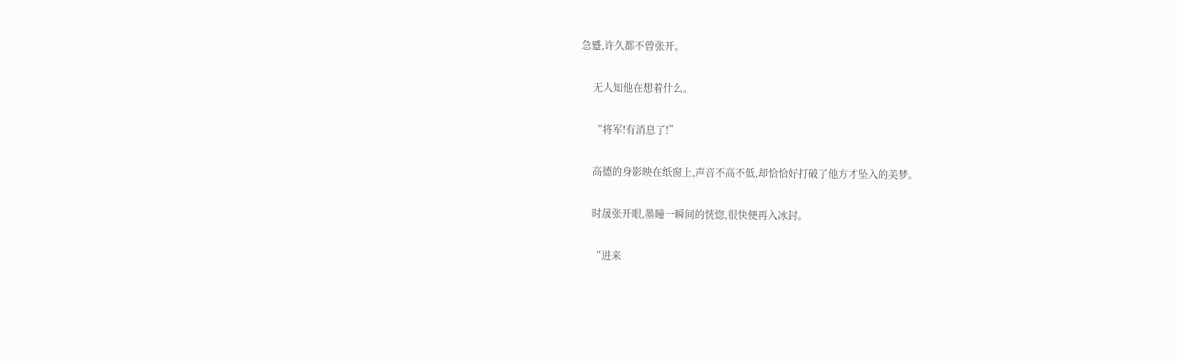急蹙,许久都不曾张开。

    无人知他在想着什么。

    “将军!有消息了!”

    高德的身影映在纸窗上,声音不高不低,却恰恰好打破了他方才坠入的美梦。

    时晟张开眼,墨瞳一瞬间的恍惚,很快便再入冰封。

    “进来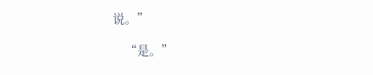说。”

    “是。”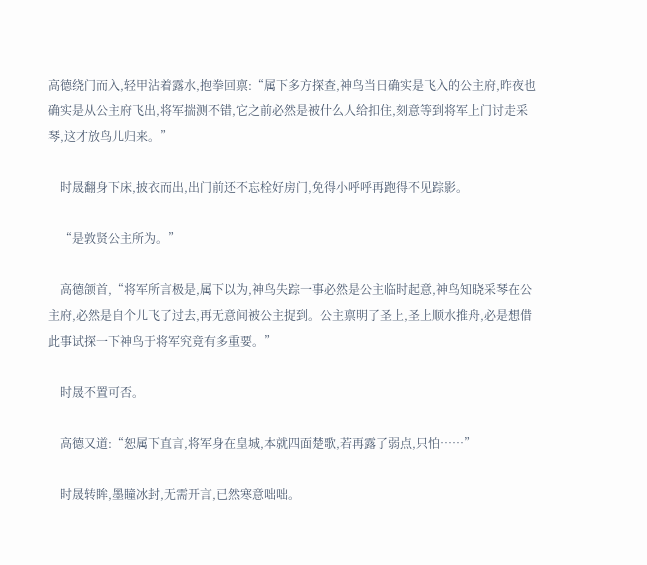高德绕门而入,轻甲沾着露水,抱拳回禀:“属下多方探查,神鸟当日确实是飞入的公主府,昨夜也确实是从公主府飞出,将军揣测不错,它之前必然是被什么人给扣住,刻意等到将军上门讨走采琴,这才放鸟儿归来。”

    时晟翻身下床,披衣而出,出门前还不忘栓好房门,免得小呼呼再跑得不见踪影。

    “是敦贤公主所为。”

    高德颌首,“将军所言极是,属下以为,神鸟失踪一事必然是公主临时起意,神鸟知晓采琴在公主府,必然是自个儿飞了过去,再无意间被公主捉到。公主禀明了圣上,圣上顺水推舟,必是想借此事试探一下神鸟于将军究竟有多重要。”

    时晟不置可否。

    高德又道:“恕属下直言,将军身在皇城,本就四面楚歌,若再露了弱点,只怕……”

    时晟转眸,墨瞳冰封,无需开言,已然寒意咄咄。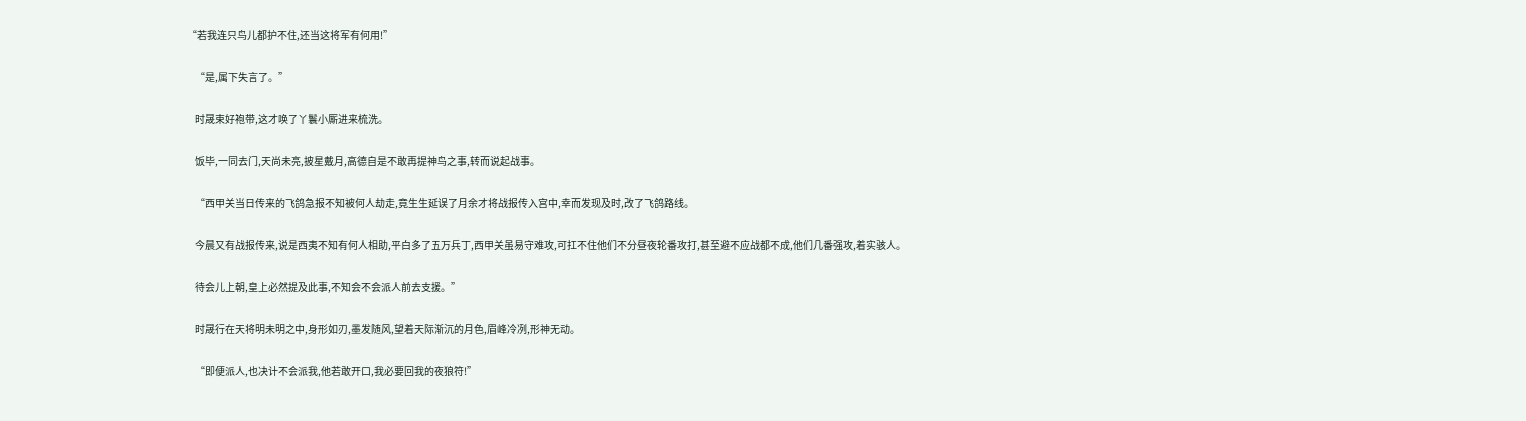“若我连只鸟儿都护不住,还当这将军有何用!”

    “是,属下失言了。”

    时晟束好袍带,这才唤了丫鬟小厮进来梳洗。

    饭毕,一同去门,天尚未亮,披星戴月,高德自是不敢再提神鸟之事,转而说起战事。

    “西甲关当日传来的飞鸽急报不知被何人劫走,竟生生延误了月余才将战报传入宫中,幸而发现及时,改了飞鸽路线。

    今晨又有战报传来,说是西夷不知有何人相助,平白多了五万兵丁,西甲关虽易守难攻,可扛不住他们不分昼夜轮番攻打,甚至避不应战都不成,他们几番强攻,着实骇人。

    待会儿上朝,皇上必然提及此事,不知会不会派人前去支援。”

    时晟行在天将明未明之中,身形如刃,墨发随风,望着天际渐沉的月色,眉峰冷冽,形神无动。

    “即便派人,也决计不会派我,他若敢开口,我必要回我的夜狼符!”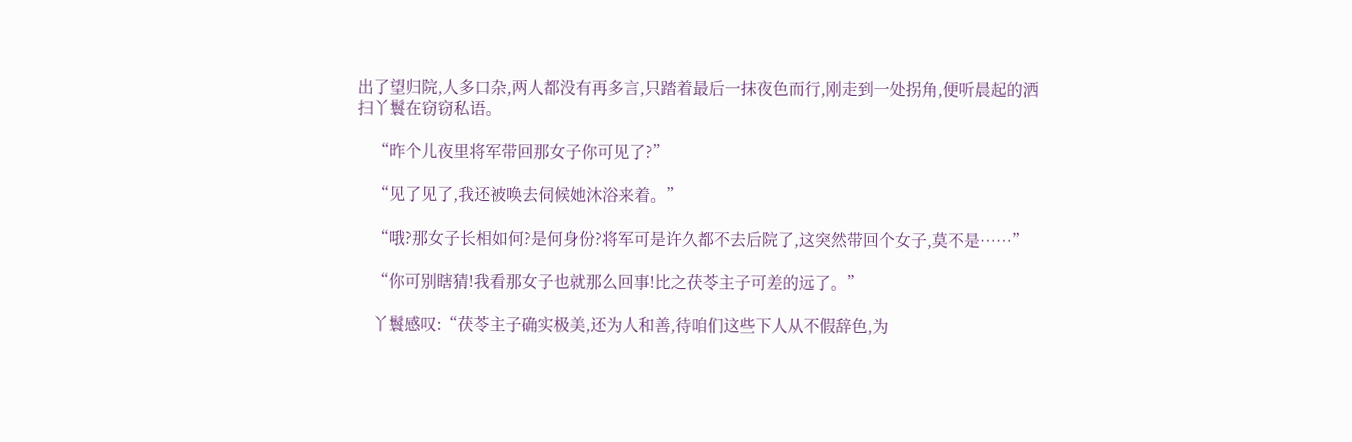出了望归院,人多口杂,两人都没有再多言,只踏着最后一抹夜色而行,刚走到一处拐角,便听晨起的洒扫丫鬟在窃窃私语。

    “昨个儿夜里将军带回那女子你可见了?”

    “见了见了,我还被唤去伺候她沐浴来着。”

    “哦?那女子长相如何?是何身份?将军可是许久都不去后院了,这突然带回个女子,莫不是……”

    “你可别瞎猜!我看那女子也就那么回事!比之茯苓主子可差的远了。”

    丫鬟感叹:“茯苓主子确实极美,还为人和善,待咱们这些下人从不假辞色,为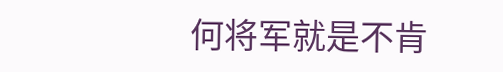何将军就是不肯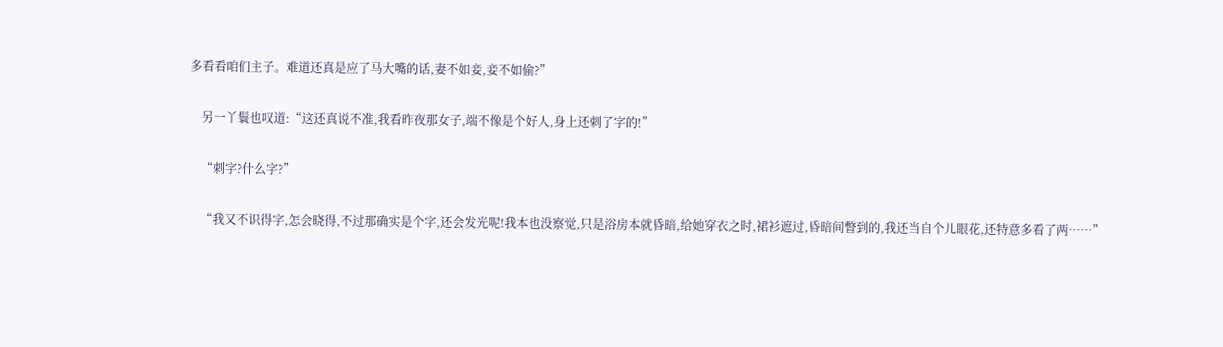多看看咱们主子。难道还真是应了马大嘴的话,妻不如妾,妾不如偷?”

    另一丫鬟也叹道:“这还真说不准,我看昨夜那女子,端不像是个好人,身上还刺了字的!”

    “刺字?什么字?”

    “我又不识得字,怎会晓得,不过那确实是个字,还会发光呢!我本也没察觉,只是浴房本就昏暗,给她穿衣之时,裙衫遮过,昏暗间瞥到的,我还当自个儿眼花,还特意多看了两……”